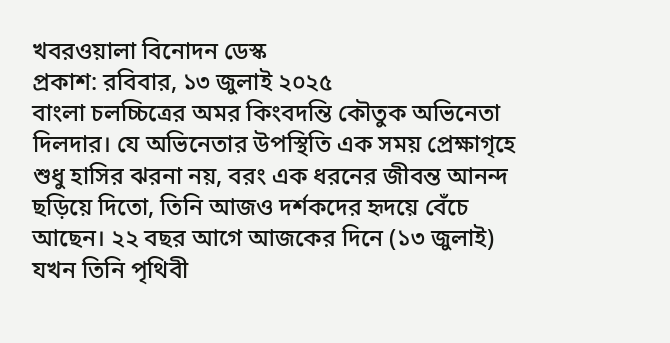খবরওয়ালা বিনোদন ডেস্ক
প্রকাশ: রবিবার, ১৩ জুলাই ২০২৫
বাংলা চলচ্চিত্রের অমর কিংবদন্তি কৌতুক অভিনেতা দিলদার। যে অভিনেতার উপস্থিতি এক সময় প্রেক্ষাগৃহে শুধু হাসির ঝরনা নয়, বরং এক ধরনের জীবন্ত আনন্দ ছড়িয়ে দিতো, তিনি আজও দর্শকদের হৃদয়ে বেঁচে আছেন। ২২ বছর আগে আজকের দিনে (১৩ জুলাই) যখন তিনি পৃথিবী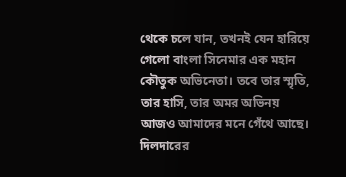থেকে চলে যান, তখনই যেন হারিয়ে গেলো বাংলা সিনেমার এক মহান কৌতুক অভিনেতা। তবে তার স্মৃতি, তার হাসি, তার অমর অভিনয় আজও আমাদের মনে গেঁথে আছে।
দিলদারের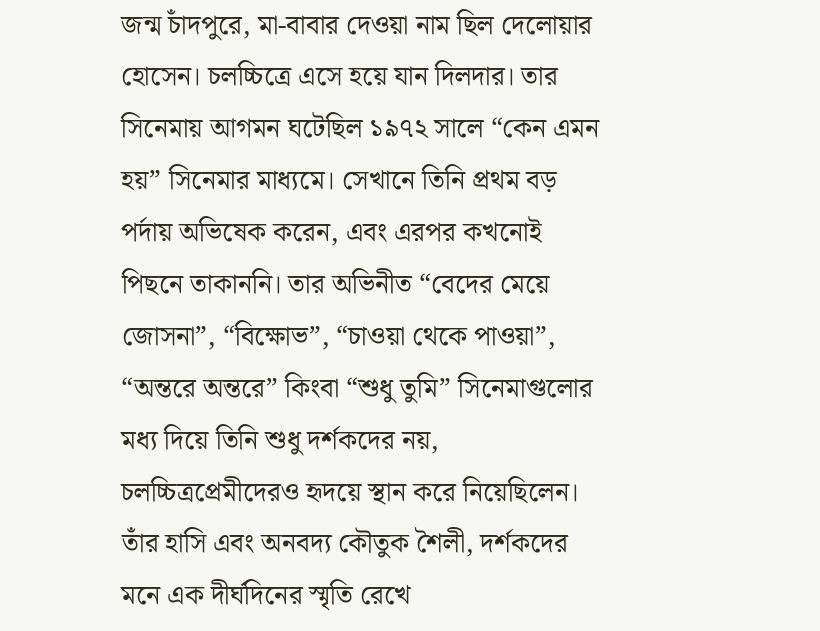জন্ম চাঁদপুরে, মা-বাবার দেওয়া নাম ছিল দেলোয়ার হোসেন। চলচ্চিত্রে এসে হয়ে যান দিলদার। তার সিনেমায় আগমন ঘটেছিল ১৯৭২ সালে “কেন এমন হয়” সিনেমার মাধ্যমে। সেখানে তিনি প্রথম বড় পর্দায় অভিষেক করেন, এবং এরপর কখনোই পিছনে তাকাননি। তার অভিনীত “বেদের মেয়ে জোসনা”, “বিক্ষোভ”, “চাওয়া থেকে পাওয়া”, “অন্তরে অন্তরে” কিংবা “শুধু তুমি” সিনেমাগুলোর মধ্য দিয়ে তিনি শুধু দর্শকদের নয়, চলচ্চিত্রপ্রেমীদেরও হৃদয়ে স্থান করে নিয়েছিলেন। তাঁর হাসি এবং অনবদ্য কৌতুক শৈলী, দর্শকদের মনে এক দীর্ঘদিনের স্মৃতি রেখে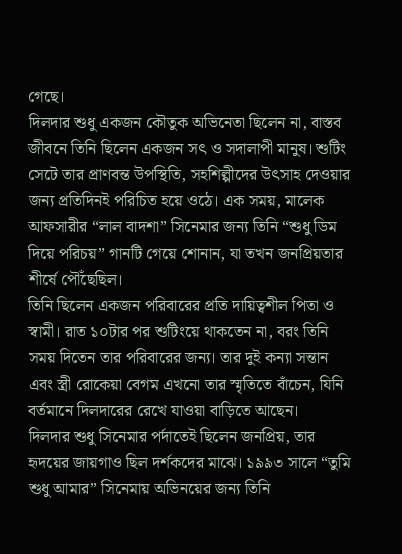গেছে।
দিলদার শুধু একজন কৌতুক অভিনেতা ছিলেন না, বাস্তব জীবনে তিনি ছিলেন একজন সৎ ও সদালাপী মানুষ। শুটিং সেটে তার প্রাণবন্ত উপস্থিতি, সহশিল্পীদের উৎসাহ দেওয়ার জন্য প্রতিদিনই পরিচিত হয়ে ওঠে। এক সময়, মালেক আফসারীর “লাল বাদশা” সিনেমার জন্য তিনি “শুধু ডিম দিয়ে পরিচয়” গানটি গেয়ে শোনান, যা তখন জনপ্রিয়তার শীর্ষে পৌঁছেছিল।
তিনি ছিলেন একজন পরিবারের প্রতি দায়িত্বশীল পিতা ও স্বামী। রাত ১০টার পর শুটিংয়ে থাকতেন না, বরং তিনি সময় দিতেন তার পরিবারের জন্য। তার দুই কন্যা সন্তান এবং স্ত্রী রোকেয়া বেগম এখনো তার স্মৃতিতে বাঁচেন, যিনি বর্তমানে দিলদারের রেখে যাওয়া বাড়িতে আছেন।
দিলদার শুধু সিনেমার পর্দাতেই ছিলেন জনপ্রিয়, তার হৃদয়ের জায়গাও ছিল দর্শকদের মাঝে। ১৯৯৩ সালে “তুমি শুধু আমার” সিনেমায় অভিনয়ের জন্য তিনি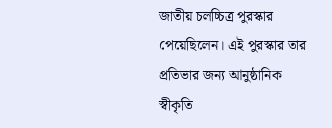জাতীয় চলচ্চিত্র পুরস্কার পেয়েছিলেন। এই পুরস্কার তার প্রতিভার জন্য আনুষ্ঠানিক স্বীকৃতি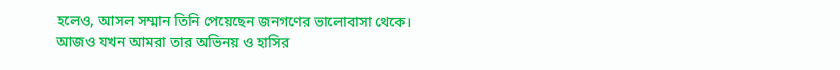হলেও, আসল সম্মান তিনি পেয়েছেন জনগণের ভালোবাসা থেকে।
আজও যখন আমরা তার অভিনয় ও হাসির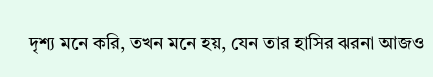দৃশ্য মনে করি, তখন মনে হয়, যেন তার হাসির ঝরনা আজও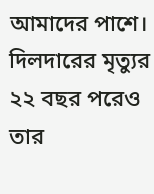আমাদের পাশে। দিলদারের মৃত্যুর ২২ বছর পরেও তার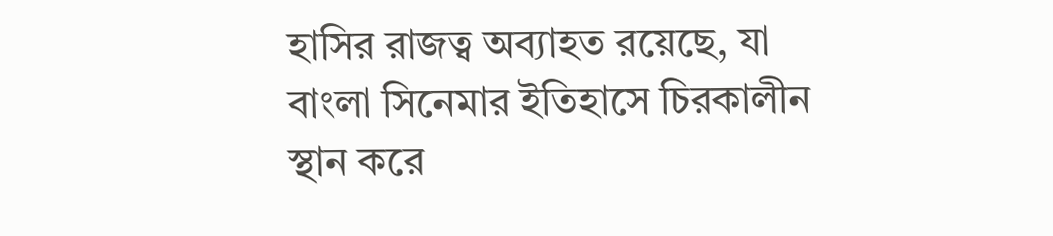হাসির রাজত্ব অব্যাহত রয়েছে, যা বাংলা সিনেমার ইতিহাসে চিরকালীন স্থান করে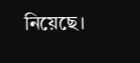নিয়েছে।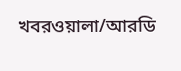খবরওয়ালা/আরডি